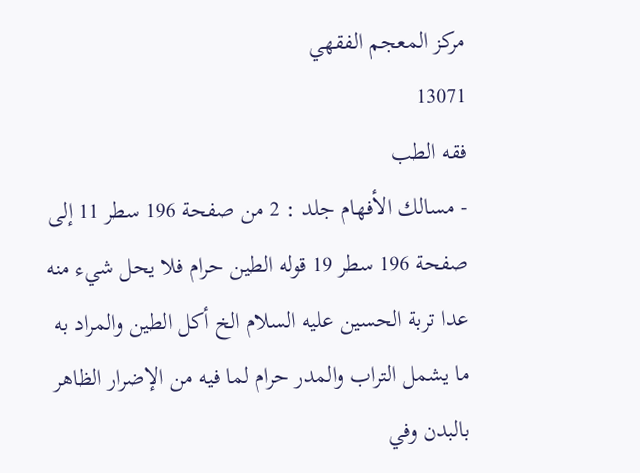مركز المعجم الفقهي
13071
فقه الطب
- مسالك الأفهام جلد : 2 من صفحة 196 سطر 11 إلى صفحة 196 سطر 19 قوله الطين حرام فلا يحل شيء منه عدا تربة الحسين عليه السلام الخ أكل الطين والمراد به ما يشمل التراب والمدر حرام لما فيه من الإضرار الظاهر بالبدن وفي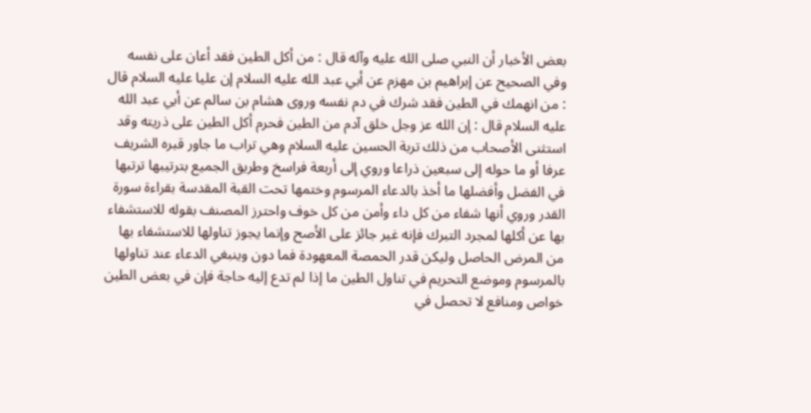بعض الأخبار أن النبي صلى الله عليه وآله قال : من أكل الطين فقد أعان على نفسه وفي الصحيح عن إبراهيم بن مهزم عن أبي عبد الله عليه السلام إن عليا عليه السلام قال : من انهمك في الطين فقد شرك في دم نفسه وروى هشام بن سالم عن أبي عبد الله عليه السلام قال : إن الله عز وجل خلق آدم من الطين فحرم أكل الطين على ذريته وقد استثنى الأصحاب من ذلك تربة الحسين عليه السلام وهي تراب ما جاور قبره الشريف عرفا أو ما حوله إلى سبعين ذراعا وروي إلى أربعة فراسخ وطريق الجميع بترتيبها ترتبها في الفضل وأفضلها ما أخذ بالدعاء المرسوم وختمها تحت القبة المقدسة بقراءة سورة القدر وروي أنها شفاء من كل داء وأمن من كل خوف واحترز المصنف بقوله للاستشفاء بها عن أكلها لمجرد التبرك فإنه غير جائز على الأصح وإنما يجوز تناولها للاستشفاء بها من المرض الحاصل وليكن قدر الحمصة المعهودة فما دون وينبغي الدعاء عند تناولها بالمرسوم وموضع التحريم في تناول الطين ما إذا لم تدع إليه حاجة فإن في بعض الطين خواص ومنافع لا تحصل في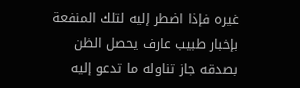غيره فإذا اضطر إليه لتلك المنفعة بإخبار طبيب عارف يحصل الظن بصدقه جاز تناوله ما تدعو إليه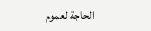الحاجة لعموم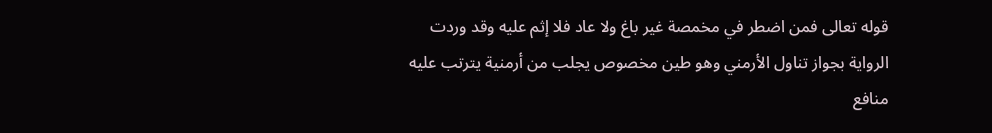قوله تعالى فمن اضطر في مخمصة غير باغ ولا عاد فلا إثم عليه وقد وردت الرواية بجواز تناول الأرمني وهو طين مخصوص يجلب من أرمنية يترتب عليه منافع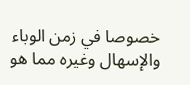خصوصا في زمن الوباء والإسهال وغيره مما هو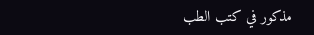مذكور في كتب الطب